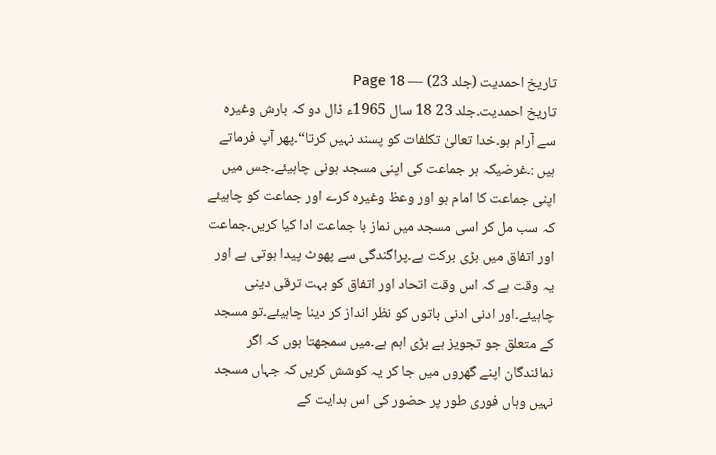تاریخ احمدیت (جلد 23) — Page 18
تاریخ احمدیت۔جلد 23 18 سال 1965ء ڈال دو کہ بارش وغیرہ سے آرام ہو۔خدا تعالیٰ تکلفات کو پسند نہیں کرتا“۔پھر آپ فرماتے ہیں :۔غرضیکہ ہر جماعت کی اپنی مسجد ہونی چاہیئے۔جس میں اپنی جماعت کا امام ہو اور وعظ وغیرہ کرے اور جماعت کو چاہیئے کہ سب مل کر اسی مسجد میں نماز با جماعت ادا کیا کریں۔جماعت اور اتفاق میں بڑی برکت ہے۔پراگندگی سے پھوٹ پیدا ہوتی ہے اور یہ وقت ہے کہ اس وقت اتحاد اور اتفاق کو بہت ترقی دینی چاہیئے۔اور ادنی ادنی باتوں کو نظر انداز کر دینا چاہیئے۔تو مسجد کے متعلق جو تجویز ہے بڑی اہم ہے۔میں سمجھتا ہوں کہ اگر نمائندگان اپنے گھروں میں جا کر یہ کوشش کریں کہ جہاں مسجد نہیں وہاں فوری طور پر حضور کی اس ہدایت کے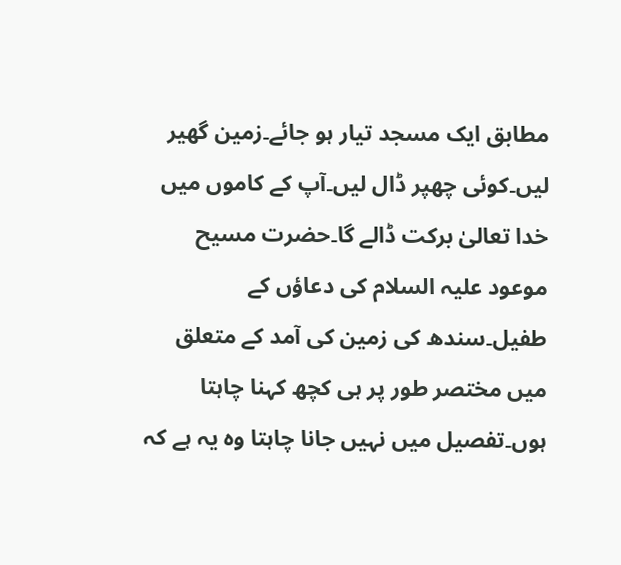مطابق ایک مسجد تیار ہو جائے۔زمین گھیر لیں۔کوئی چھپر ڈال لیں۔آپ کے کاموں میں خدا تعالیٰ برکت ڈالے گا۔حضرت مسیح موعود علیہ السلام کی دعاؤں کے طفیل۔سندھ کی زمین کی آمد کے متعلق میں مختصر طور پر ہی کچھ کہنا چاہتا ہوں۔تفصیل میں نہیں جانا چاہتا وہ یہ ہے کہ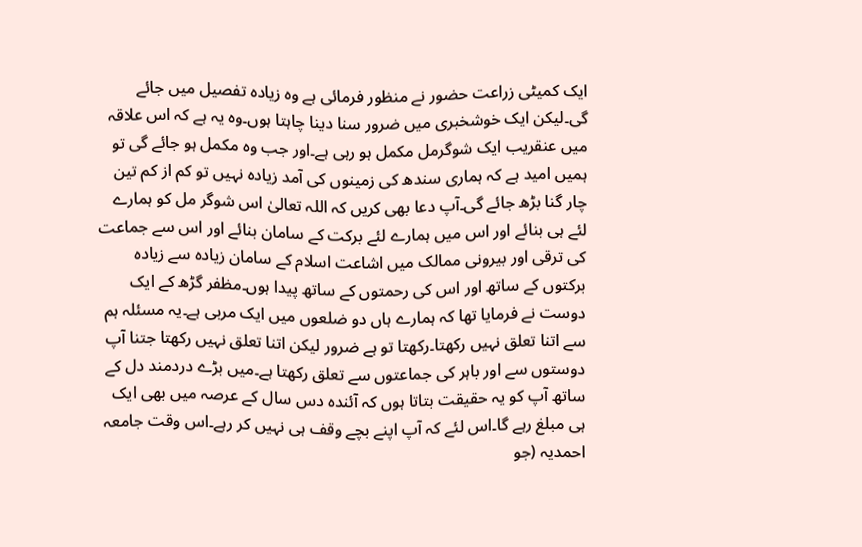ایک کمیٹی زراعت حضور نے منظور فرمائی ہے وہ زیادہ تفصیل میں جائے گی۔لیکن ایک خوشخبری میں ضرور سنا دینا چاہتا ہوں۔وہ یہ ہے کہ اس علاقہ میں عنقریب ایک شوگرمل مکمل ہو رہی ہے۔اور جب وہ مکمل ہو جائے گی تو ہمیں امید ہے کہ ہماری سندھ کی زمینوں کی آمد زیادہ نہیں تو کم از کم تین چار گنا بڑھ جائے گی۔آپ دعا بھی کریں کہ اللہ تعالیٰ اس شوگر مل کو ہمارے لئے ہی بنائے اور اس میں ہمارے لئے برکت کے سامان بنائے اور اس سے جماعت کی ترقی اور بیرونی ممالک میں اشاعت اسلام کے سامان زیادہ سے زیادہ برکتوں کے ساتھ اور اس کی رحمتوں کے ساتھ پیدا ہوں۔مظفر گڑھ کے ایک دوست نے فرمایا تھا کہ ہمارے ہاں دو ضلعوں میں ایک مربی ہے۔یہ مسئلہ ہم سے اتنا تعلق نہیں رکھتا۔رکھتا تو ہے ضرور لیکن اتنا تعلق نہیں رکھتا جتنا آپ دوستوں سے اور باہر کی جماعتوں سے تعلق رکھتا ہے۔میں بڑے دردمند دل کے ساتھ آپ کو یہ حقیقت بتاتا ہوں کہ آئندہ دس سال کے عرصہ میں بھی ایک ہی مبلغ رہے گا۔اس لئے کہ آپ اپنے بچے وقف ہی نہیں کر رہے۔اس وقت جامعہ احمدیہ (جو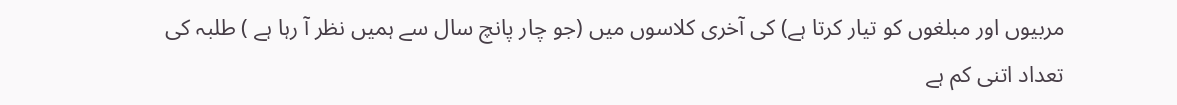مربیوں اور مبلغوں کو تیار کرتا ہے) کی آخری کلاسوں میں (جو چار پانچ سال سے ہمیں نظر آ رہا ہے ) طلبہ کی تعداد اتنی کم ہے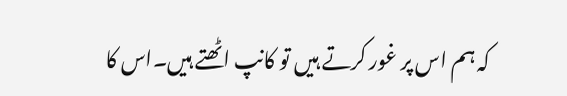کہ ہم اس پر غور کرتے ہیں تو کانپ اٹھتے ہیں۔اس کا